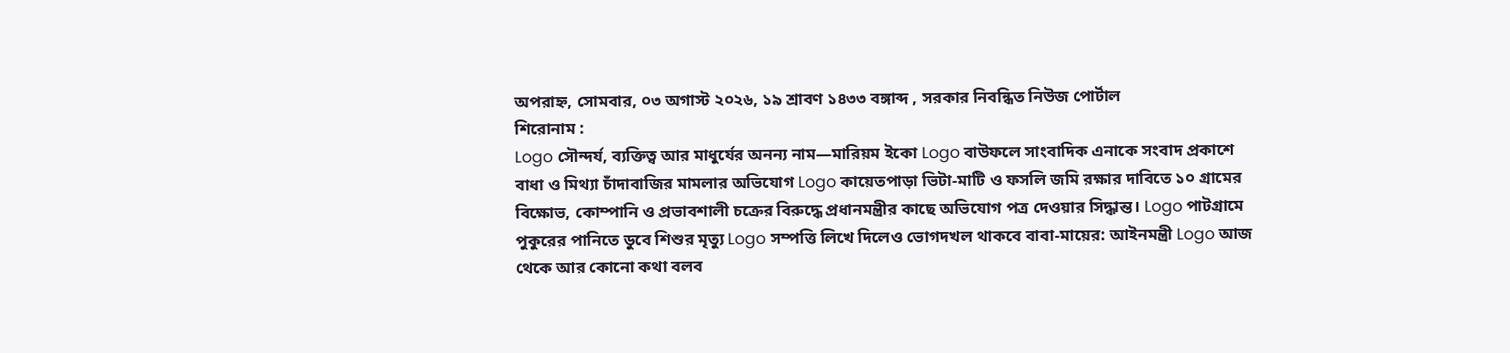অপরাহ্ন, সোমবার, ০৩ অগাস্ট ২০২৬, ১৯ শ্রাবণ ১৪৩৩ বঙ্গাব্দ , সরকার নিবন্ধিত নিউজ পোর্টাল
শিরোনাম :
Logo সৌন্দর্য, ব্যক্তিত্ব আর মাধুর্যের অনন্য নাম—মারিয়ম ইকো Logo বাউফলে সাংবাদিক এনাকে সংবাদ প্রকাশে বাধা ও মিথ্যা চাঁদাবাজির মামলার অভিযোগ Logo কায়েতপাড়া ভিটা-মাটি ও ফসলি জমি রক্ষার দাবিতে ১০ গ্রামের বিক্ষোভ, কোম্পানি ও প্রভাবশালী চক্রের বিরুদ্ধে প্রধানমন্ত্রীর কাছে অভিযোগ পত্র দেওয়ার সিদ্ধান্ত। Logo পাটগ্রামে পুকুরের পানিতে ডুবে শিশুর মৃত্যু Logo সম্পত্তি লিখে দিলেও ভোগদখল থাকবে বাবা-মায়ের: আইনমন্ত্রী Logo আজ থেকে আর কোনো কথা বলব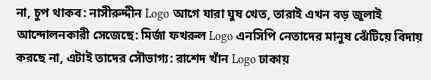না, চুপ থাকব: নাসীরুদ্দীন Logo আগে যারা ঘুষ খেত, তারাই এখন বড় জুলাই আন্দোলনকারী সেজেছে: মির্জা ফখরুল Logo এনসিপি নেতাদের মানুষ ঝেঁটিয়ে বিদায় করছে না, এটাই তাদের সৌভাগ্য: রাশেদ খাঁন Logo ঢাকায়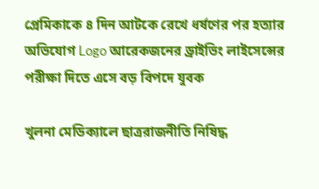প্রেমিকাকে ৪ দিন আটকে রেখে ধর্ষণের পর হত্যার অভিযোগ Logo আরেকজনের ড্রাইভিং লাইসেন্সের পরীক্ষা দিতে এসে বড় বিপদে যুবক

খুলনা মেডিক্যালে ছাত্ররাজনীতি নিষিদ্ধ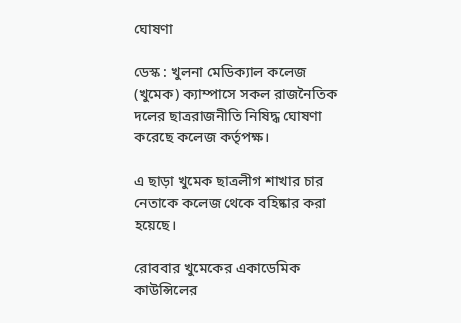ঘোষণা

ডেস্ক : খুলনা মেডিক্যাল কলেজ (খুমেক) ক্যাম্পাসে সকল রাজনৈতিক দলের ছাত্ররাজনীতি নিষিদ্ধ ঘোষণা করেছে কলেজ কর্তৃপক্ষ।

এ ছাড়া খুমেক ছাত্রলীগ শাখার চার নেতাকে কলেজ থেকে বহিষ্কার করা হয়েছে।

রোববার খুমেকের একাডেমিক কাউন্সিলের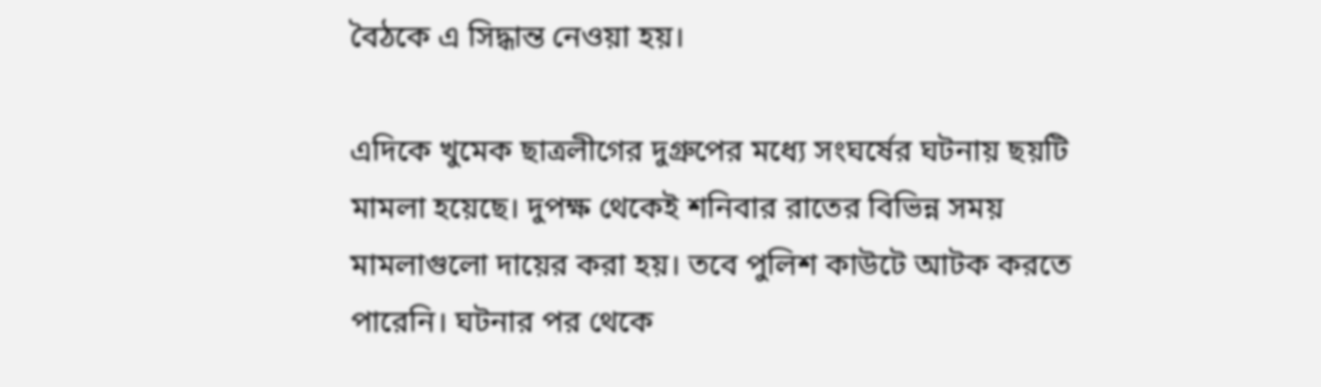বৈঠকে এ সিদ্ধান্ত নেওয়া হয়।

এদিকে খুমেক ছাত্রলীগের দুগ্রুপের মধ্যে সংঘর্ষের ঘটনায় ছয়টি মামলা হয়েছে। দুপক্ষ থেকেই শনিবার রাতের বিভিন্ন সময় মামলাগুলো দায়ের করা হয়। তবে পুলিশ কাউটে আটক করতে পারেনি। ঘটনার পর থেকে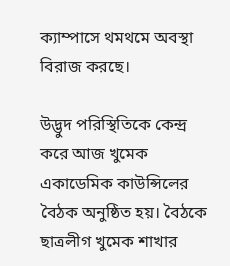ক্যাম্পাসে থমথমে অবস্থা বিরাজ করছে।

উদ্ভুদ পরিস্থিতিকে কেন্দ্র করে আজ খুমেক একাডেমিক কাউন্সিলের বৈঠক অনুষ্ঠিত হয়। বৈঠকে ছাত্রলীগ খুমেক শাখার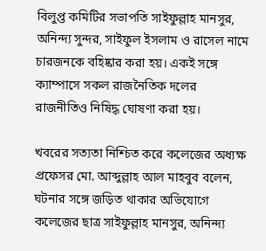বিলুপ্ত কমিটির সভাপতি সাইফুল্লাহ মানসুর, অনিন্দ্য সুন্দর, সাইফুল ইসলাম ও রাসেল নামে চারজনকে বহিষ্কার করা হয়। একই সঙ্গে ক্যাম্পাসে সকল রাজনৈতিক দলের রাজনীতিও নিষিদ্ধ ঘোষণা করা হয়।

খবরের সত্যতা নিশ্চিত করে কলেজের অধ্যক্ষ প্রফেসর মো. আব্দুল্লাহ আল মাহবুব বলেন, ঘটনার সঙ্গে জড়িত থাকার অভিযোগে কলেজের ছাত্র সাইফুল্লাহ মানসুর, অনিন্দ্য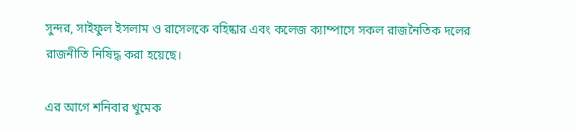সুন্দর, সাইফুল ইসলাম ও রাসেলকে বহিষ্কার এবং কলেজ ক্যাম্পাসে সকল রাজনৈতিক দলের রাজনীতি নিষিদ্ধ করা হয়েছে।

এর আগে শনিবার খুমেক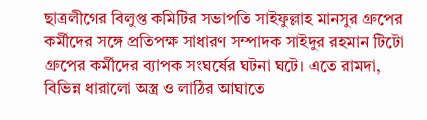ছাত্রলীগের বিলুপ্ত কমিটির সভাপতি সাইফুল্লাহ মানসুর গ্রুপের কর্মীদের সঙ্গে প্রতিপক্ষ সাধারণ সম্পাদক সাইদুর রহমান টিটো গ্রুপের কর্মীদের ব্যাপক সংঘর্ষের ঘটনা ঘটে। এতে রামদা, বিভিন্ন ধারালো অস্ত্র ও লাঠির আঘাতে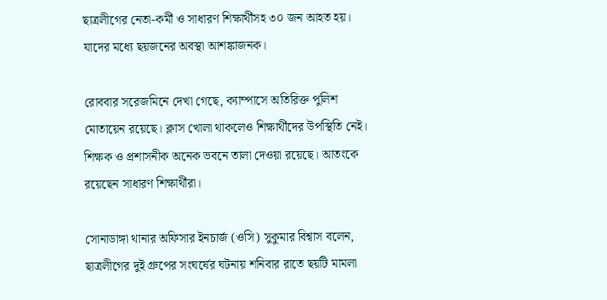ছাত্রলীগের নেতা-কর্মী ও সাধারণ শিক্ষার্থীসহ ৩০ জন আহত হয়। যাদের মধ্যে ছয়জনের অবস্থা আশঙ্কাজনক।

রোববার সরেজমিনে দেখা গেছে, ক্যাম্পাসে অতিরিক্ত পুলিশ মোতায়েন রয়েছে। ক্লাস খোলা থাকলেও শিক্ষার্থীদের উপস্থিতি নেই। শিক্ষক ও প্রশাসনীক অনেক ভবনে তালা দেওয়া রয়েছে। আতংকে রয়েছেন সাধারণ শিক্ষার্থীরা।

সোনাডাঙ্গা থানার অফিসার ইনচার্জ (ওসি) সুকুমার বিশ্বাস বলেন, ছাত্রলীগের দুই গ্রুপের সংঘর্ষের ঘটনায় শনিবার রাতে ছয়টি মামলা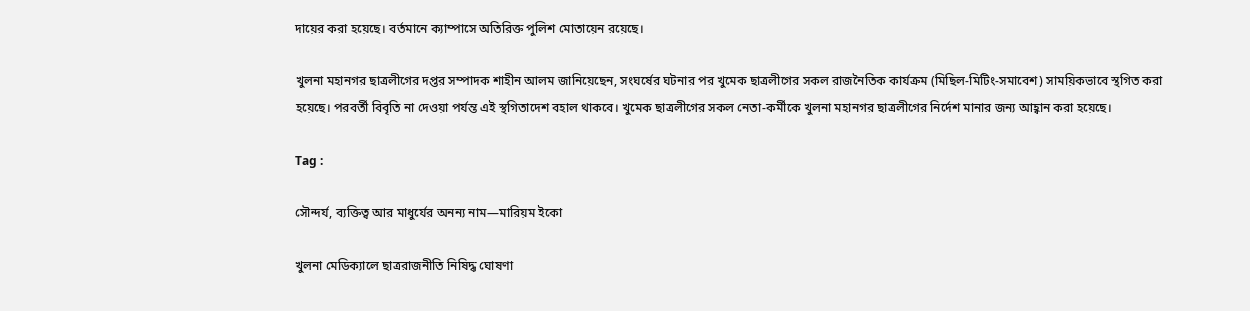দায়ের করা হয়েছে। বর্তমানে ক্যাম্পাসে অতিরিক্ত পুলিশ মোতায়েন রয়েছে।

খুলনা মহানগর ছাত্রলীগের দপ্তর সম্পাদক শাহীন আলম জানিয়েছেন, সংঘর্ষের ঘটনার পর খুমেক ছাত্রলীগের সকল রাজনৈতিক কার্যক্রম (মিছিল-মিটিং-সমাবেশ) সাময়িকভাবে স্থগিত করা হয়েছে। পরবর্তী বিবৃতি না দেওয়া পর্যন্ত এই স্থগিতাদেশ বহাল থাকবে। খুমেক ছাত্রলীগের সকল নেতা-কর্মীকে খুলনা মহানগর ছাত্রলীগের নির্দেশ মানার জন্য আহ্বান করা হয়েছে।

Tag :

সৌন্দর্য, ব্যক্তিত্ব আর মাধুর্যের অনন্য নাম—মারিয়ম ইকো

খুলনা মেডিক্যালে ছাত্ররাজনীতি নিষিদ্ধ ঘোষণা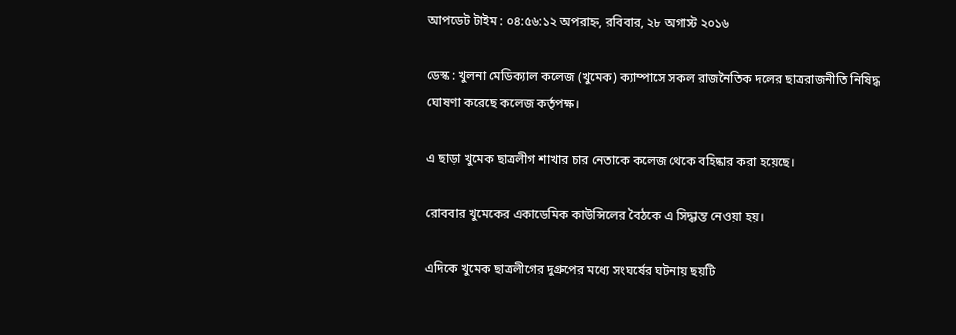আপডেট টাইম : ০৪:৫৬:১২ অপরাহ্ন, রবিবার, ২৮ অগাস্ট ২০১৬

ডেস্ক : খুলনা মেডিক্যাল কলেজ (খুমেক) ক্যাম্পাসে সকল রাজনৈতিক দলের ছাত্ররাজনীতি নিষিদ্ধ ঘোষণা করেছে কলেজ কর্তৃপক্ষ।

এ ছাড়া খুমেক ছাত্রলীগ শাখার চার নেতাকে কলেজ থেকে বহিষ্কার করা হয়েছে।

রোববার খুমেকের একাডেমিক কাউন্সিলের বৈঠকে এ সিদ্ধান্ত নেওয়া হয়।

এদিকে খুমেক ছাত্রলীগের দুগ্রুপের মধ্যে সংঘর্ষের ঘটনায় ছয়টি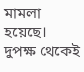মামলা হয়েছে। দুপক্ষ থেকেই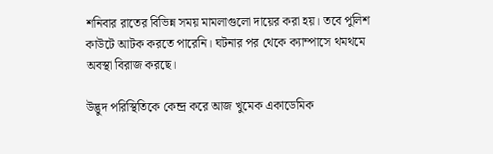শনিবার রাতের বিভিন্ন সময় মামলাগুলো দায়ের করা হয়। তবে পুলিশ কাউটে আটক করতে পারেনি। ঘটনার পর থেকে ক্যাম্পাসে থমথমে অবস্থা বিরাজ করছে।

উদ্ভুদ পরিস্থিতিকে কেন্দ্র করে আজ খুমেক একাডেমিক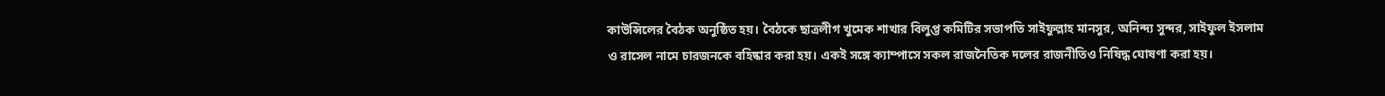কাউন্সিলের বৈঠক অনুষ্ঠিত হয়। বৈঠকে ছাত্রলীগ খুমেক শাখার বিলুপ্ত কমিটির সভাপতি সাইফুল্লাহ মানসুর, অনিন্দ্য সুন্দর, সাইফুল ইসলাম ও রাসেল নামে চারজনকে বহিষ্কার করা হয়। একই সঙ্গে ক্যাম্পাসে সকল রাজনৈতিক দলের রাজনীতিও নিষিদ্ধ ঘোষণা করা হয়।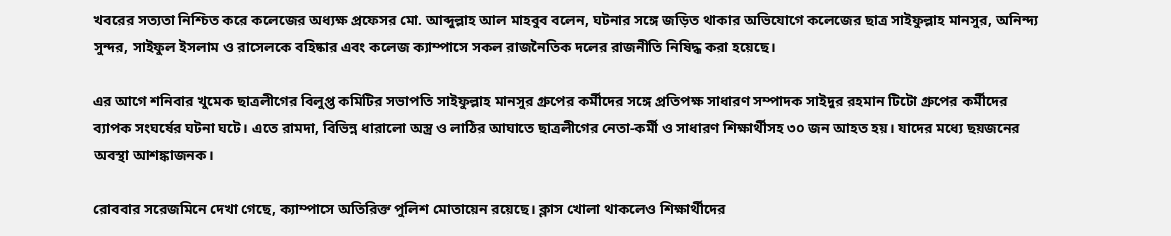খবরের সত্যতা নিশ্চিত করে কলেজের অধ্যক্ষ প্রফেসর মো. আব্দুল্লাহ আল মাহবুব বলেন, ঘটনার সঙ্গে জড়িত থাকার অভিযোগে কলেজের ছাত্র সাইফুল্লাহ মানসুর, অনিন্দ্য সুন্দর, সাইফুল ইসলাম ও রাসেলকে বহিষ্কার এবং কলেজ ক্যাম্পাসে সকল রাজনৈতিক দলের রাজনীতি নিষিদ্ধ করা হয়েছে।

এর আগে শনিবার খুমেক ছাত্রলীগের বিলুপ্ত কমিটির সভাপতি সাইফুল্লাহ মানসুর গ্রুপের কর্মীদের সঙ্গে প্রতিপক্ষ সাধারণ সম্পাদক সাইদুর রহমান টিটো গ্রুপের কর্মীদের ব্যাপক সংঘর্ষের ঘটনা ঘটে। এতে রামদা, বিভিন্ন ধারালো অস্ত্র ও লাঠির আঘাতে ছাত্রলীগের নেতা-কর্মী ও সাধারণ শিক্ষার্থীসহ ৩০ জন আহত হয়। যাদের মধ্যে ছয়জনের অবস্থা আশঙ্কাজনক।

রোববার সরেজমিনে দেখা গেছে, ক্যাম্পাসে অতিরিক্ত পুলিশ মোতায়েন রয়েছে। ক্লাস খোলা থাকলেও শিক্ষার্থীদের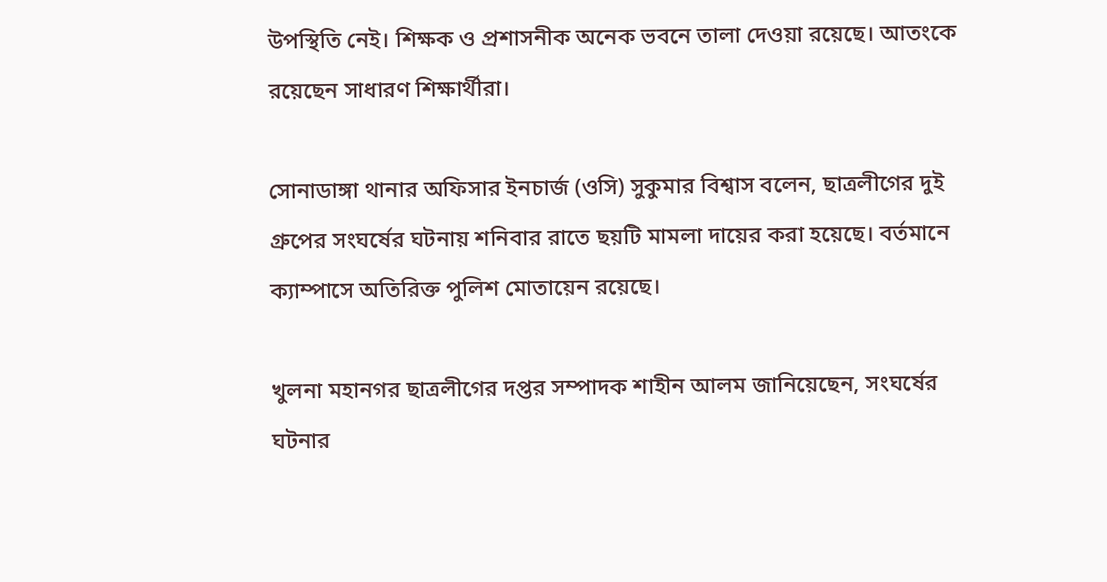উপস্থিতি নেই। শিক্ষক ও প্রশাসনীক অনেক ভবনে তালা দেওয়া রয়েছে। আতংকে রয়েছেন সাধারণ শিক্ষার্থীরা।

সোনাডাঙ্গা থানার অফিসার ইনচার্জ (ওসি) সুকুমার বিশ্বাস বলেন, ছাত্রলীগের দুই গ্রুপের সংঘর্ষের ঘটনায় শনিবার রাতে ছয়টি মামলা দায়ের করা হয়েছে। বর্তমানে ক্যাম্পাসে অতিরিক্ত পুলিশ মোতায়েন রয়েছে।

খুলনা মহানগর ছাত্রলীগের দপ্তর সম্পাদক শাহীন আলম জানিয়েছেন, সংঘর্ষের ঘটনার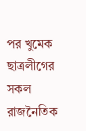পর খুমেক ছাত্রলীগের সকল রাজনৈতিক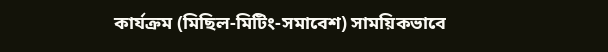কার্যক্রম (মিছিল-মিটিং-সমাবেশ) সাময়িকভাবে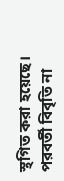স্থগিত করা হয়েছে। পরবর্তী বিবৃতি না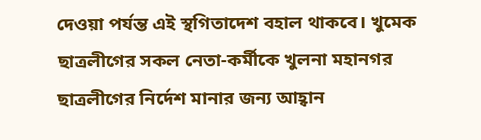দেওয়া পর্যন্ত এই স্থগিতাদেশ বহাল থাকবে। খুমেক ছাত্রলীগের সকল নেতা-কর্মীকে খুলনা মহানগর ছাত্রলীগের নির্দেশ মানার জন্য আহ্বান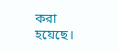করা হয়েছে।